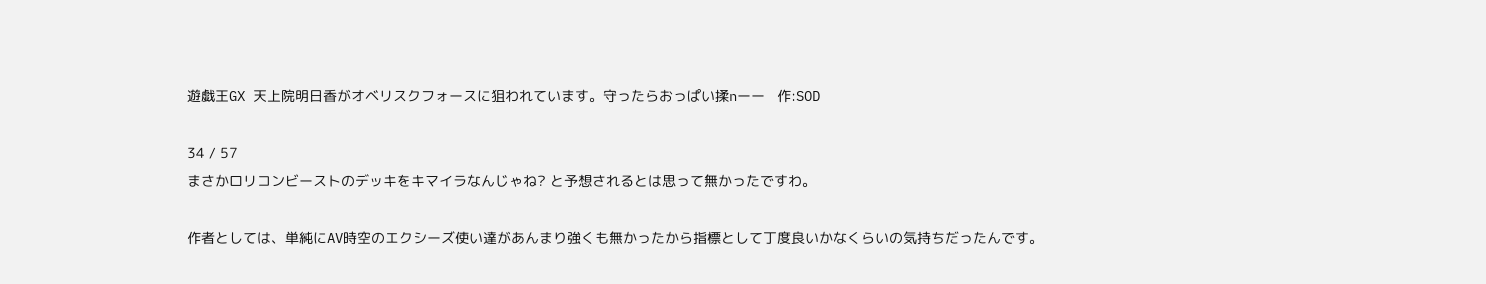遊戯王GX 天上院明日香がオベリスクフォースに狙われています。守ったらおっぱい揉nーー   作:SOD

34 / 57
まさかロリコンビーストのデッキをキマイラなんじゃね? と予想されるとは思って無かったですわ。

作者としては、単純にAV時空のエクシーズ使い達があんまり強くも無かったから指標として丁度良いかなくらいの気持ちだったんです。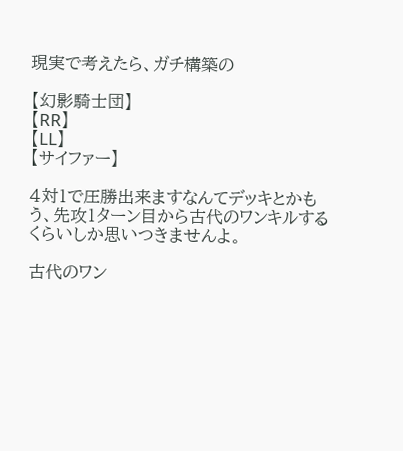現実で考えたら、ガチ構築の

【幻影騎士団】
【RR】
【LL】
【サイファー】

4対1で圧勝出来ますなんてデッキとかもう、先攻1ターン目から古代のワンキルするくらいしか思いつきませんよ。

古代のワン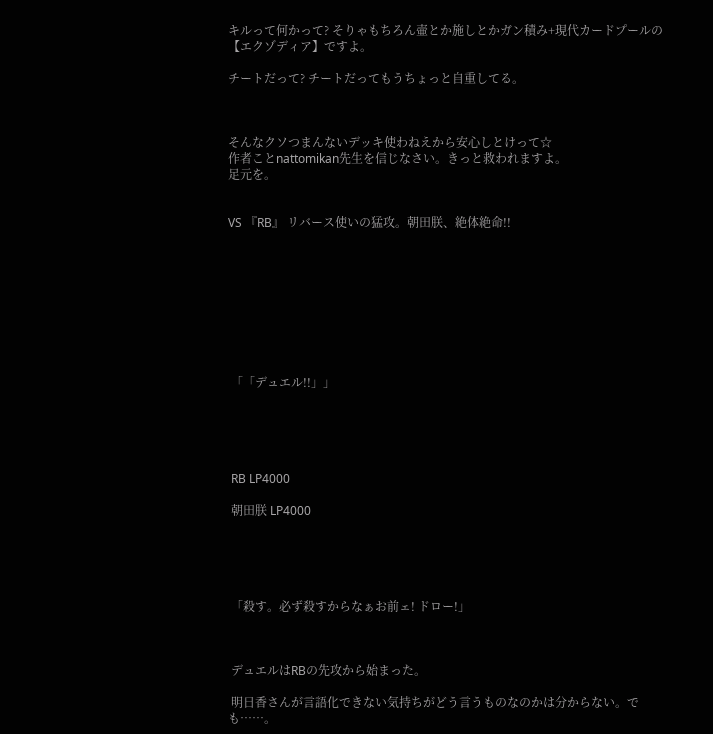キルって何かって? そりゃもちろん壷とか施しとかガン積み+現代カードプールの【エクゾディア】ですよ。

チートだって? チートだってもうちょっと自重してる。



そんなクソつまんないデッキ使わねえから安心しとけって☆
作者ことnattomikan先生を信じなさい。きっと救われますよ。
足元を。


VS 『RB』 リバース使いの猛攻。朝田朕、絶体絶命!!









 「「デュエル!!」」





 RB LP4000

 朝田朕 LP4000





 「殺す。必ず殺すからなぁお前ェ! ドロー!」



 デュエルはRBの先攻から始まった。

 明日香さんが言語化できない気持ちがどう言うものなのかは分からない。でも……。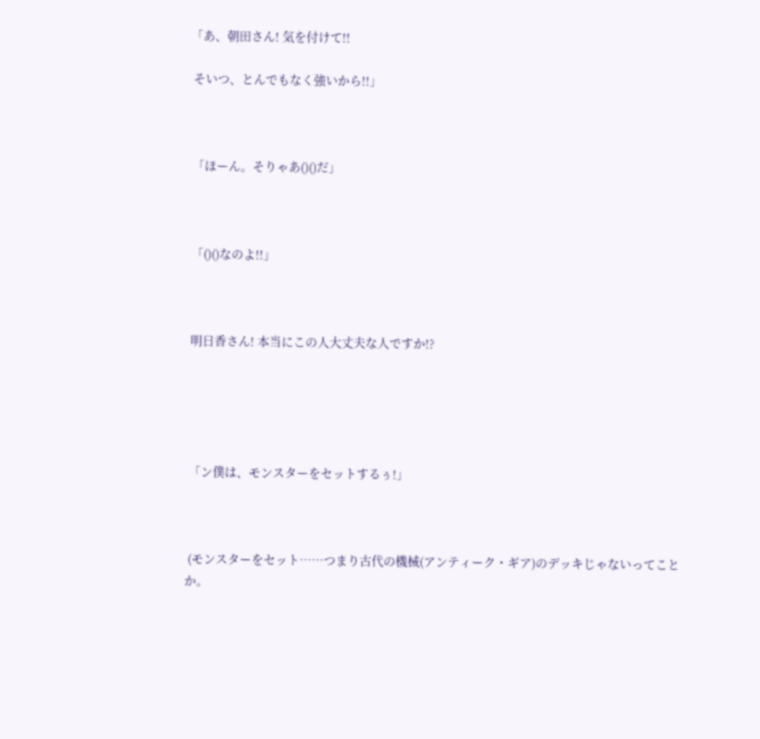「あ、朝田さん! 気を付けて!!

 そいつ、とんでもなく強いから!!」



 「ほーん。そりゃあ()()だ」



 「()()なのよ!!」



 明日香さん! 本当にこの人大丈夫な人ですか!?





 「ン僕は、モンスターをセットするぅ!」



 (モンスターをセット……つまり古代の機械(アンティーク・ギア)のデッキじゃないってことか。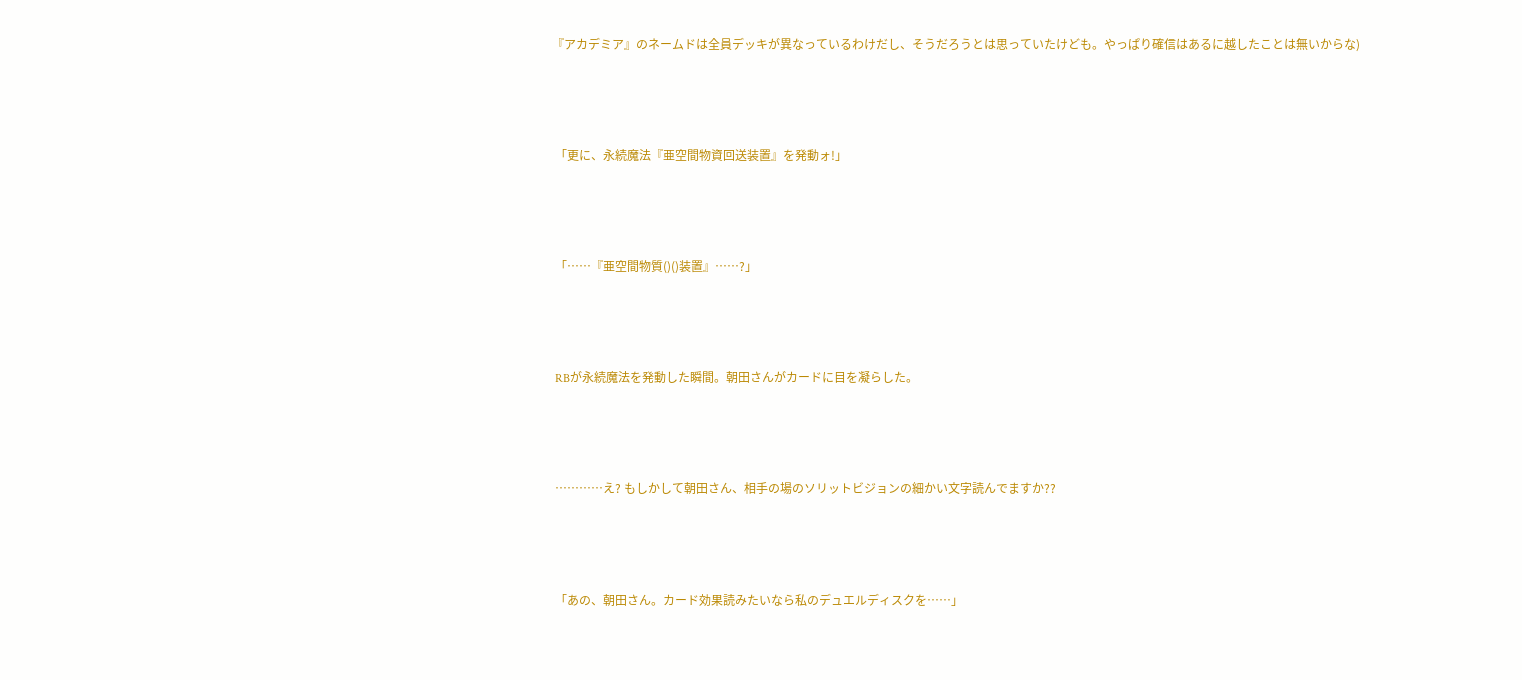『アカデミア』のネームドは全員デッキが異なっているわけだし、そうだろうとは思っていたけども。やっぱり確信はあるに越したことは無いからな)



 「更に、永続魔法『亜空間物資回送装置』を発動ォ!」



 「……『亜空間物質()()装置』……?」



 RBが永続魔法を発動した瞬間。朝田さんがカードに目を凝らした。



 …………え? もしかして朝田さん、相手の場のソリットビジョンの細かい文字読んでますか??



 「あの、朝田さん。カード効果読みたいなら私のデュエルディスクを……」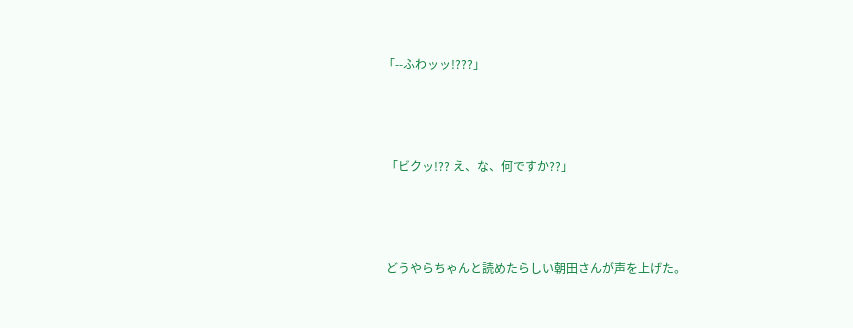「--ふわッッ!???」



 「ビクッ!?? え、な、何ですか??」



 どうやらちゃんと読めたらしい朝田さんが声を上げた。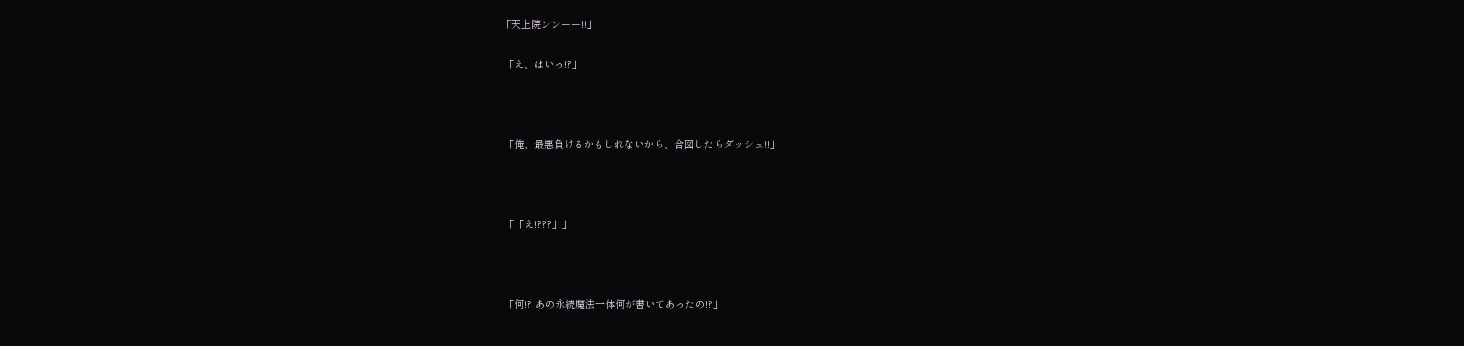「天上院ンンーー!!」

 「え、はいっ!?」



 「俺、最悪負けるかもしれないから、合図したらダッシュ!!」



 「「え!???」」



 「何!? あの永続魔法一体何が書いてあったの!?」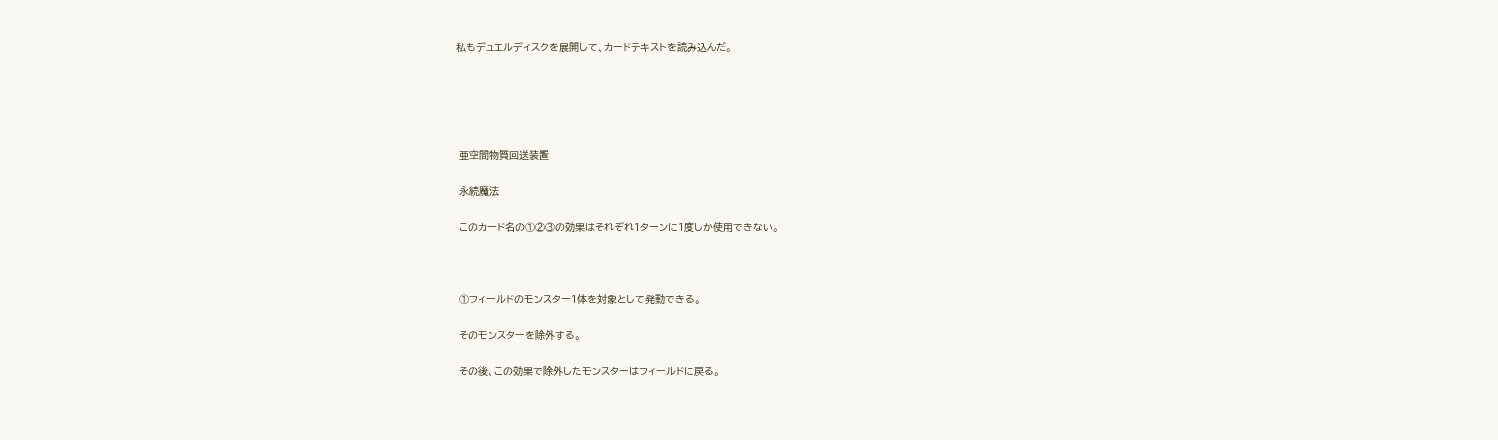私もデュエルディスクを展開して、カードテキストを読み込んだ。





 亜空間物質回送装置

 永続魔法

 このカード名の①②③の効果はそれぞれ1ターンに1度しか使用できない。



 ①フィールドのモンスター1体を対象として発動できる。

 そのモンスターを除外する。

 その後、この効果で除外したモンスターはフィールドに戻る。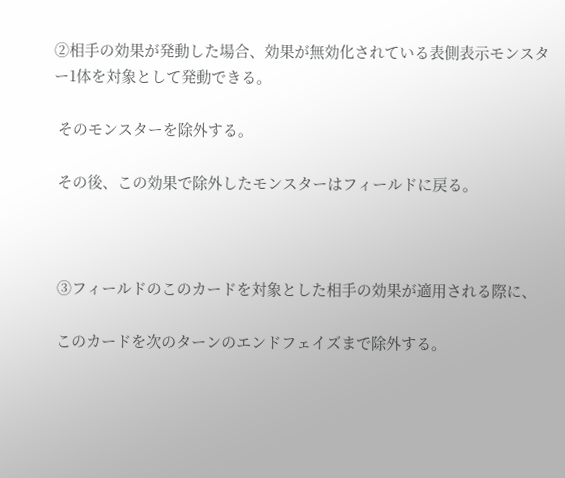②相手の効果が発動した場合、効果が無効化されている表側表示モンスター1体を対象として発動できる。

 そのモンスターを除外する。

 その後、この効果で除外したモンスターはフィールドに戻る。



 ③フィールドのこのカードを対象とした相手の効果が適用される際に、

 このカードを次のターンのエンドフェイズまで除外する。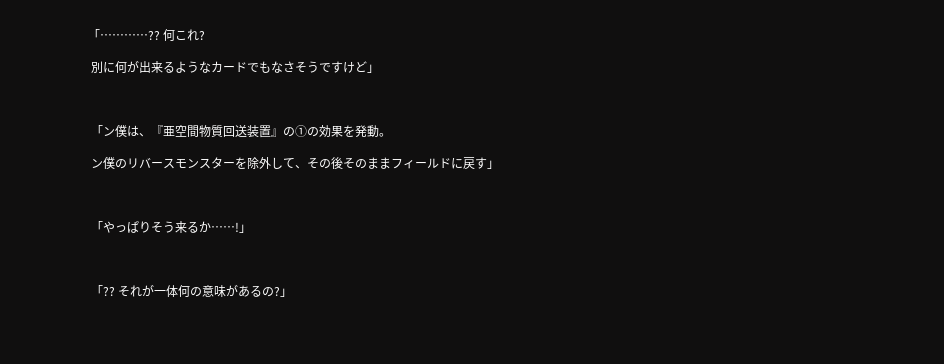「…………?? 何これ?

 別に何が出来るようなカードでもなさそうですけど」



 「ン僕は、『亜空間物質回送装置』の①の効果を発動。

 ン僕のリバースモンスターを除外して、その後そのままフィールドに戻す」



 「やっぱりそう来るか……!」



 「?? それが一体何の意味があるの?」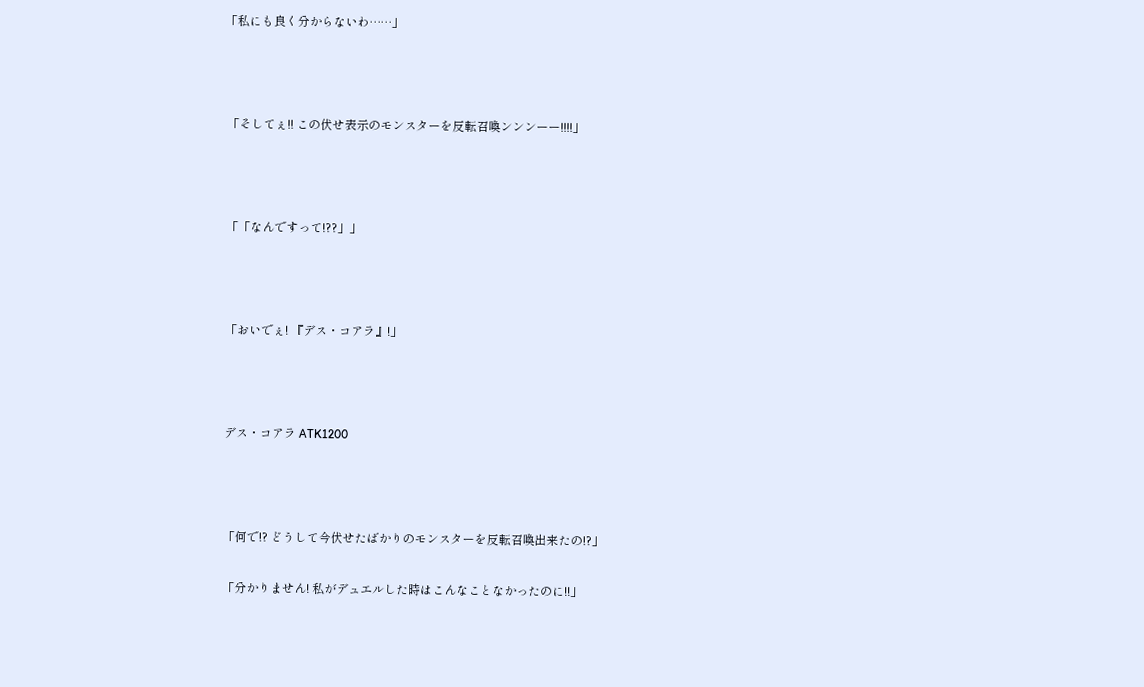「私にも良く分からないわ……」



 「そしてぇ!! この伏せ表示のモンスターを反転召喚ンンンーー!!!!」



 「「なんですって!??」」



 「おいでぇ! 『デス・コアラ』!」



 デス・コアラ ATK1200



 「何で!? どうして今伏せたばかりのモンスターを反転召喚出来たの!?」

 「分かりません! 私がデュエルした時はこんなことなかったのに!!」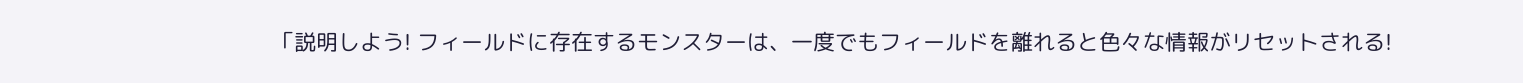「説明しよう! フィールドに存在するモンスターは、一度でもフィールドを離れると色々な情報がリセットされる!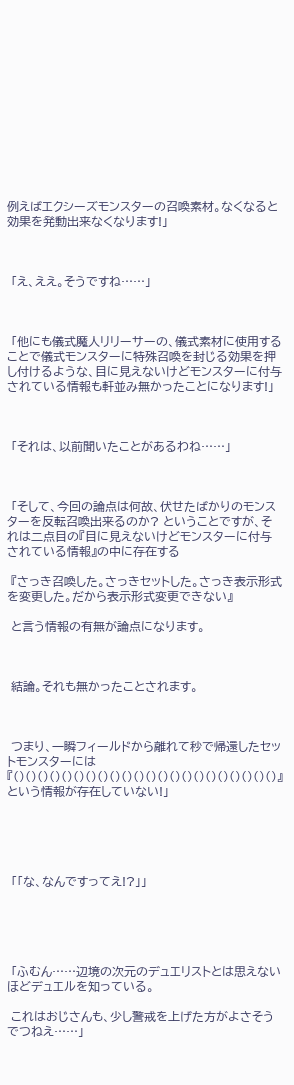例えばエクシーズモンスターの召喚素材。なくなると効果を発動出来なくなります!」



 「え、ええ。そうですね……」



 「他にも儀式魔人リリーサーの、儀式素材に使用することで儀式モンスターに特殊召喚を封じる効果を押し付けるような、目に見えないけどモンスターに付与されている情報も軒並み無かったことになります!」



 「それは、以前聞いたことがあるわね……」



 「そして、今回の論点は何故、伏せたばかりのモンスターを反転召喚出来るのか? ということですが、それは二点目の『目に見えないけどモンスターに付与されている情報』の中に存在する

 『さっき召喚した。さっきセットした。さっき表示形式を変更した。だから表示形式変更できない』

 と言う情報の有無が論点になります。



 結論。それも無かったことされます。



 つまり、一瞬フィールドから離れて秒で帰還したセットモンスターには『()()()()()()()()()()()()()()()()()()()()()()』という情報が存在していない!」





 「「な、なんですってえ!?」」





 「ふむん……辺境の次元のデュエリストとは思えないほどデュエルを知っている。

 これはおじさんも、少し警戒を上げた方がよさそうでつねえ……」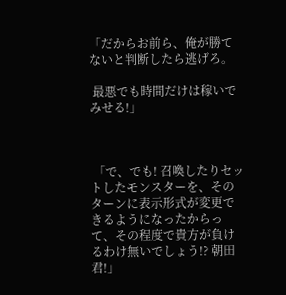「だからお前ら、俺が勝てないと判断したら逃げろ。

 最悪でも時間だけは稼いでみせる!」



 「で、でも! 召喚したりセットしたモンスターを、そのターンに表示形式が変更できるようになったからって、その程度で貴方が負けるわけ無いでしょう!? 朝田君!」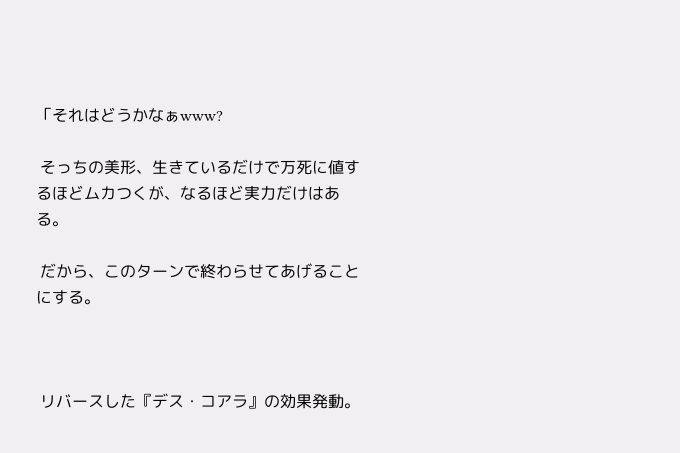「それはどうかなぁwww?

 そっちの美形、生きているだけで万死に値するほどムカつくが、なるほど実力だけはある。

 だから、このターンで終わらせてあげることにする。



 リバースした『デス・コアラ』の効果発動。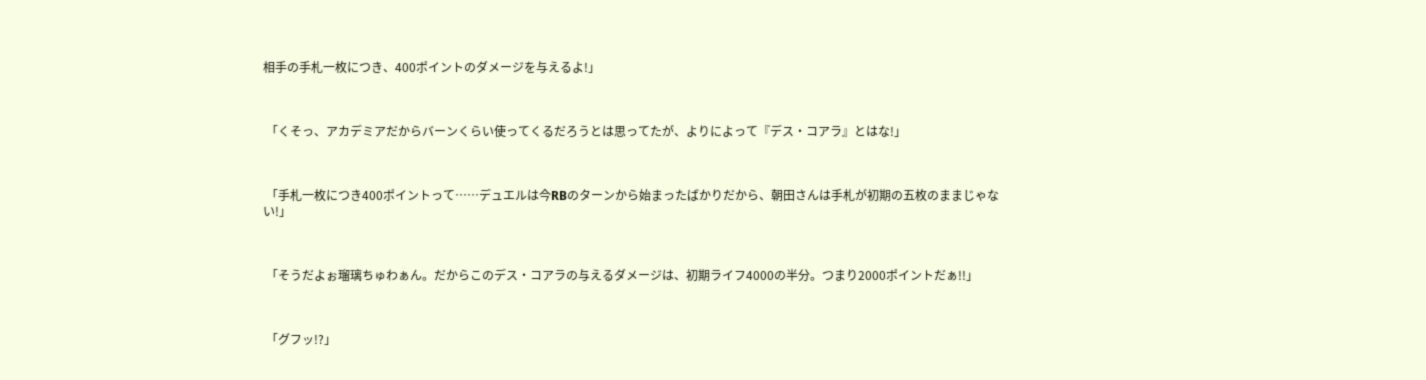相手の手札一枚につき、400ポイントのダメージを与えるよ!」



 「くそっ、アカデミアだからバーンくらい使ってくるだろうとは思ってたが、よりによって『デス・コアラ』とはな!」



 「手札一枚につき400ポイントって……デュエルは今RBのターンから始まったばかりだから、朝田さんは手札が初期の五枚のままじゃない!」



 「そうだよぉ瑠璃ちゅわぁん。だからこのデス・コアラの与えるダメージは、初期ライフ4000の半分。つまり2000ポイントだぁ!!」



 「グフッ!?」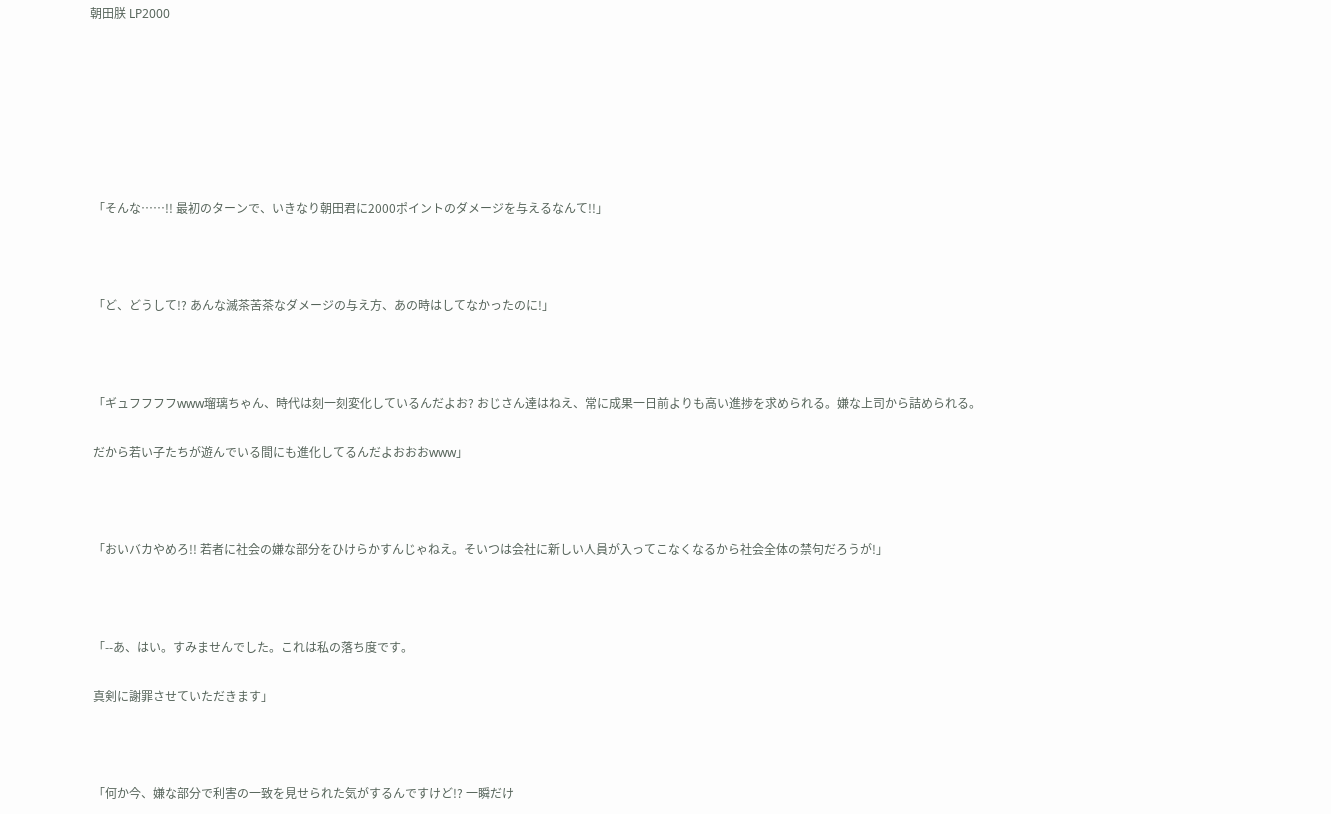朝田朕 LP2000







 「そんな……!! 最初のターンで、いきなり朝田君に2000ポイントのダメージを与えるなんて!!」



 「ど、どうして!? あんな滅茶苦茶なダメージの与え方、あの時はしてなかったのに!」



 「ギュフフフフwww瑠璃ちゃん、時代は刻一刻変化しているんだよお? おじさん達はねえ、常に成果一日前よりも高い進捗を求められる。嫌な上司から詰められる。

 だから若い子たちが遊んでいる間にも進化してるんだよおおおwww」



 「おいバカやめろ!! 若者に社会の嫌な部分をひけらかすんじゃねえ。そいつは会社に新しい人員が入ってこなくなるから社会全体の禁句だろうが!」



 「--あ、はい。すみませんでした。これは私の落ち度です。

 真剣に謝罪させていただきます」



 「何か今、嫌な部分で利害の一致を見せられた気がするんですけど!? 一瞬だけ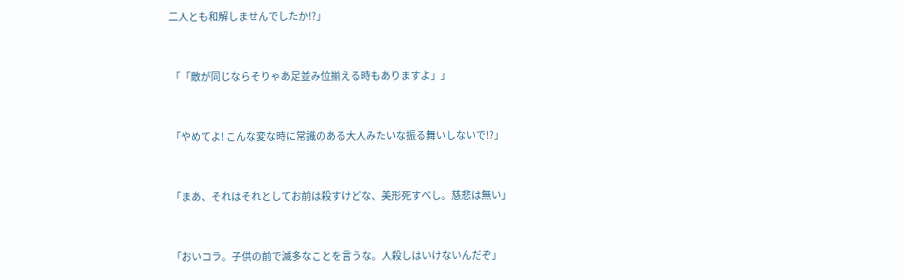二人とも和解しませんでしたか!?」



 「「敵が同じならそりゃあ足並み位揃える時もありますよ」」



 「やめてよ! こんな変な時に常識のある大人みたいな振る舞いしないで!?」



 「まあ、それはそれとしてお前は殺すけどな、美形死すべし。慈悲は無い」



 「おいコラ。子供の前で滅多なことを言うな。人殺しはいけないんだぞ」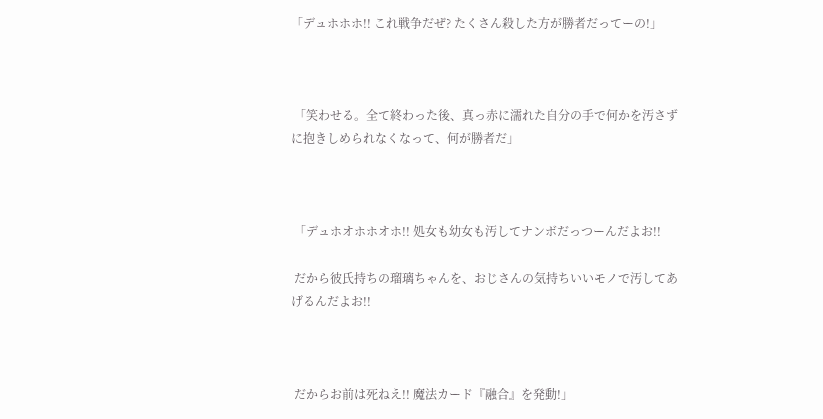「デュホホホ!! これ戦争だぜ? たくさん殺した方が勝者だってーの!」



 「笑わせる。全て終わった後、真っ赤に濡れた自分の手で何かを汚さずに抱きしめられなくなって、何が勝者だ」



 「デュホオホホオホ!! 処女も幼女も汚してナンボだっつーんだよお!!

 だから彼氏持ちの瑠璃ちゃんを、おじさんの気持ちいいモノで汚してあげるんだよお!!



 だからお前は死ねえ!! 魔法カード『融合』を発動!」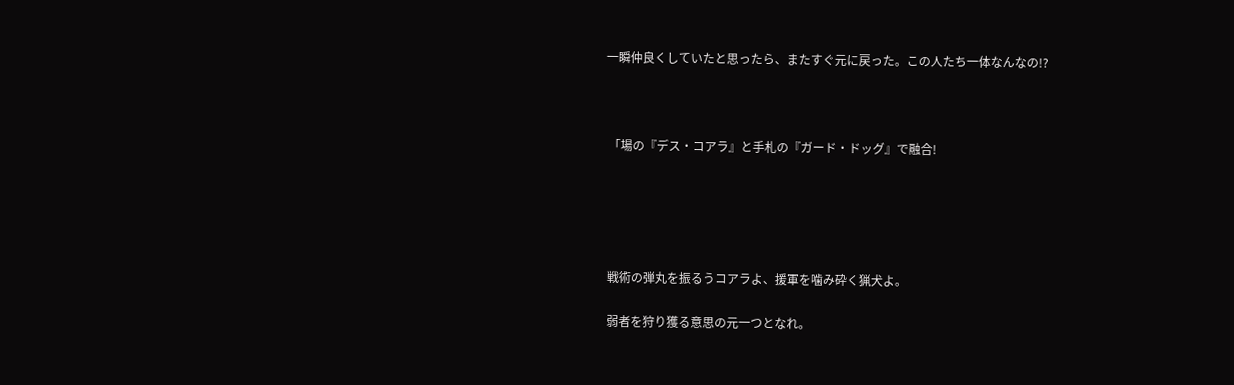一瞬仲良くしていたと思ったら、またすぐ元に戻った。この人たち一体なんなの!?



 「場の『デス・コアラ』と手札の『ガード・ドッグ』で融合!





 戦術の弾丸を振るうコアラよ、援軍を噛み砕く猟犬よ。

 弱者を狩り獲る意思の元一つとなれ。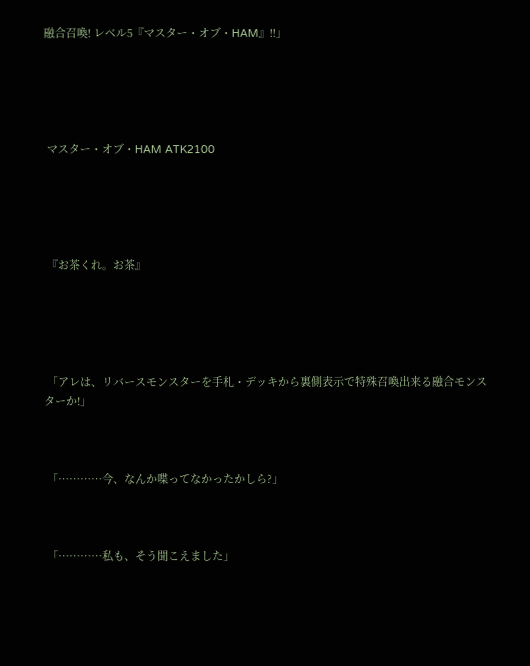融合召喚! レベル5『マスター・オブ・HAM』!!」





 マスター・オブ・HAM ATK2100





 『お茶くれ。お茶』





 「アレは、リバースモンスターを手札・デッキから裏側表示で特殊召喚出来る融合モンスターか!」



 「…………今、なんか喋ってなかったかしら?」



 「…………私も、そう聞こえました」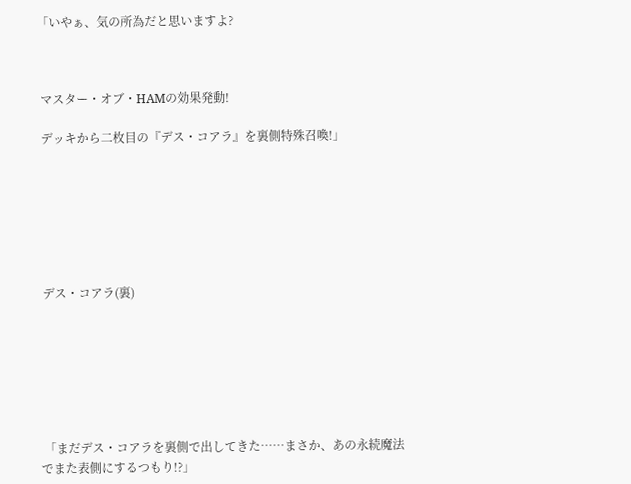「いやぁ、気の所為だと思いますよ?



 マスター・オブ・HAMの効果発動!

 デッキから二枚目の『デス・コアラ』を裏側特殊召喚!」







 デス・コアラ(裏)







 「まだデス・コアラを裏側で出してきた……まさか、あの永続魔法でまた表側にするつもり!?」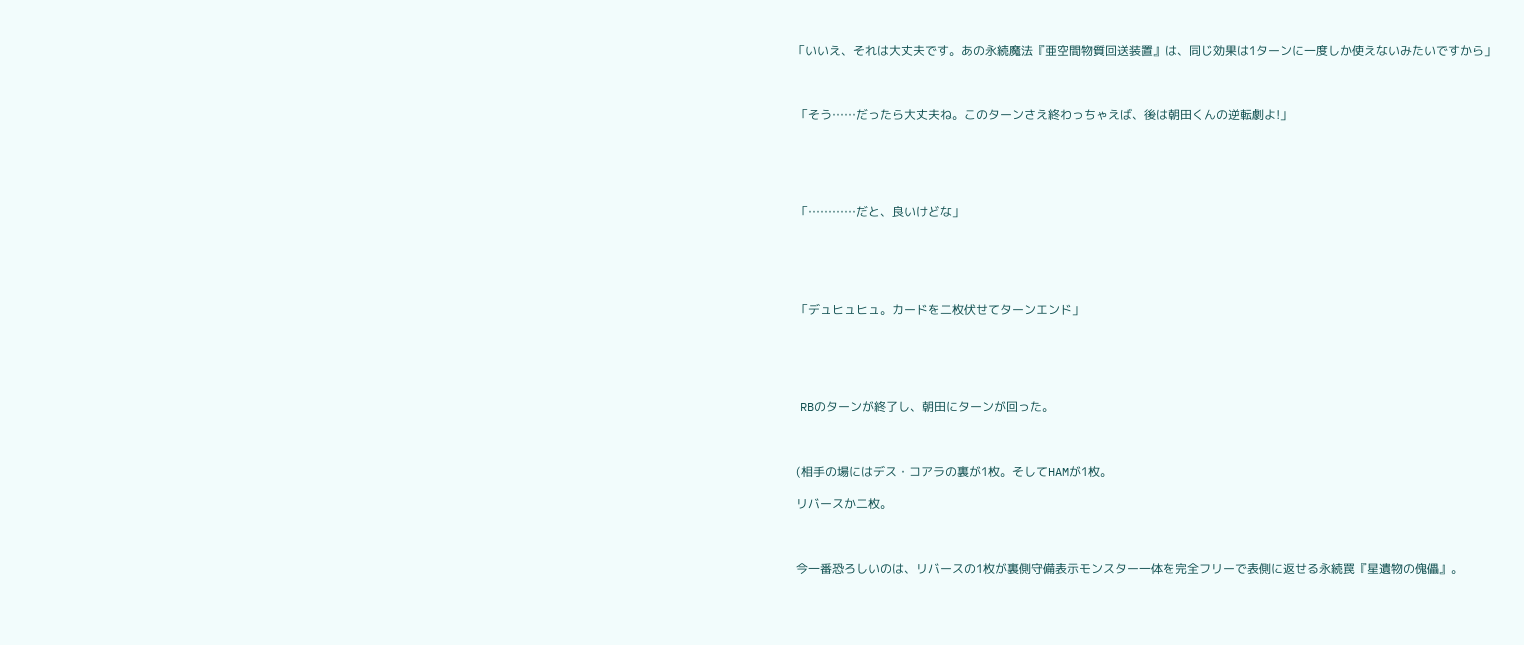「いいえ、それは大丈夫です。あの永続魔法『亜空間物質回送装置』は、同じ効果は1ターンに一度しか使えないみたいですから」



 「そう……だったら大丈夫ね。このターンさえ終わっちゃえば、後は朝田くんの逆転劇よ!」





 「…………だと、良いけどな」





 「デュヒュヒュ。カードを二枚伏せてターンエンド」





 RBのターンが終了し、朝田にターンが回った。



 (相手の場にはデス・コアラの裏が1枚。そしてHAMが1枚。

 リバースか二枚。



 今一番恐ろしいのは、リバースの1枚が裏側守備表示モンスター一体を完全フリーで表側に返せる永続罠『星遺物の傀儡』。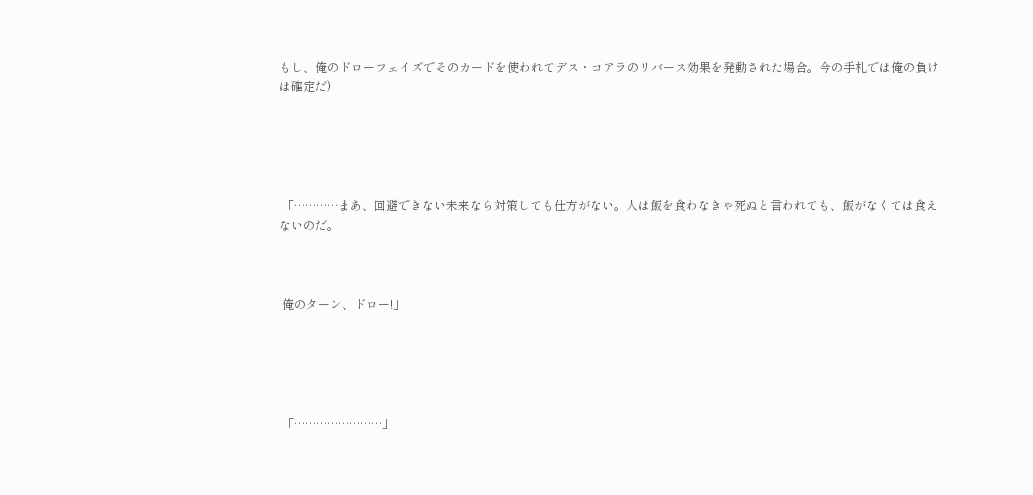もし、俺のドローフェイズでそのカードを使われてデス・コアラのリバース効果を発動された場合。今の手札では俺の負けは確定だ)





 「…………まあ、回避できない未来なら対策しても仕方がない。人は飯を食わなきゃ死ぬと言われても、飯がなくては食えないのだ。



 俺のターン、ドロー!」





 「……………………」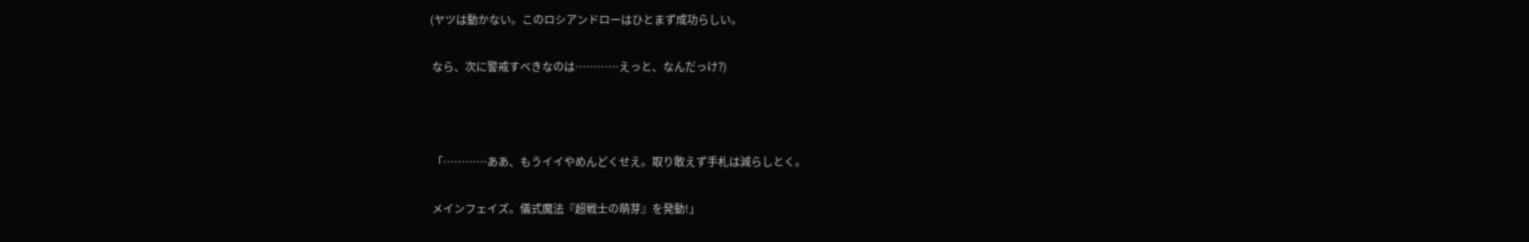(ヤツは動かない。このロシアンドローはひとまず成功らしい。

 なら、次に警戒すべきなのは…………えっと、なんだっけ?)



 「…………ああ、もうイイやめんどくせえ。取り敢えず手札は減らしとく。

 メインフェイズ。儀式魔法『超戦士の萌芽』を発動!」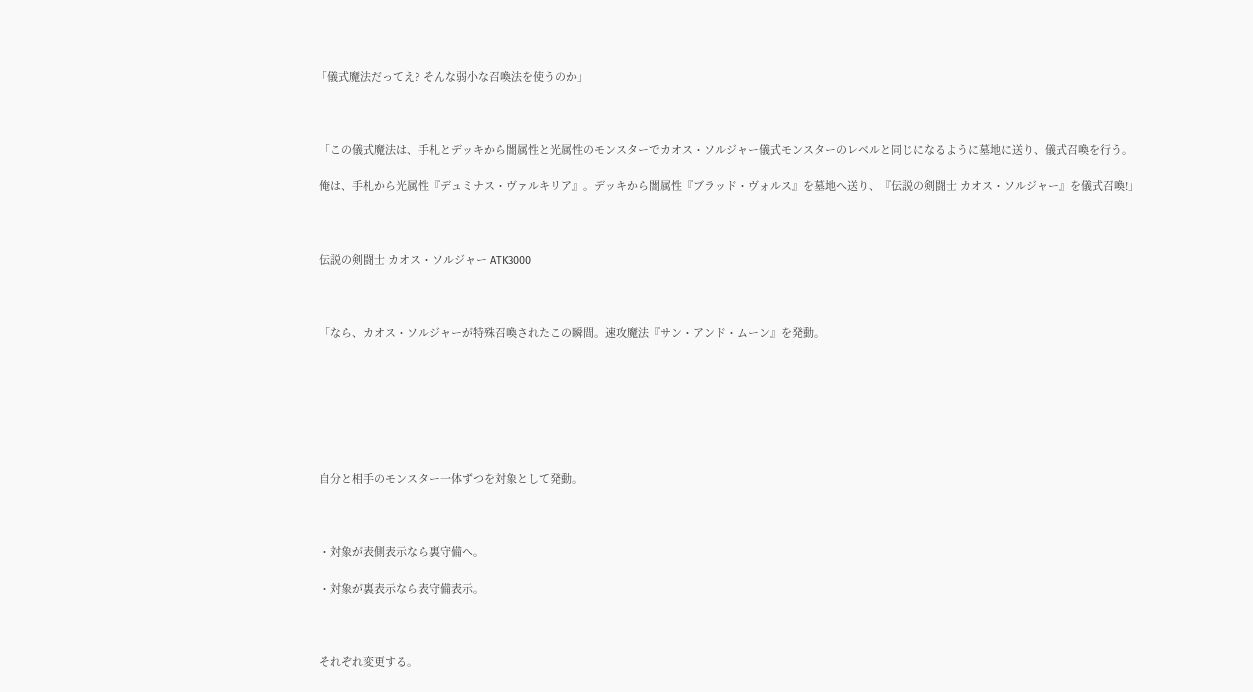「儀式魔法だってえ? そんな弱小な召喚法を使うのか」



 「この儀式魔法は、手札とデッキから闇属性と光属性のモンスターでカオス・ソルジャー儀式モンスターのレベルと同じになるように墓地に送り、儀式召喚を行う。

 俺は、手札から光属性『デュミナス・ヴァルキリア』。デッキから闇属性『ブラッド・ヴォルス』を墓地へ送り、『伝説の剣闘士 カオス・ソルジャー』を儀式召喚!」



 伝説の剣闘士 カオス・ソルジャー ATK3000



 「なら、カオス・ソルジャーが特殊召喚されたこの瞬間。速攻魔法『サン・アンド・ムーン』を発動。







 自分と相手のモンスター一体ずつを対象として発動。



 ・対象が表側表示なら裏守備へ。

 ・対象が裏表示なら表守備表示。



 それぞれ変更する。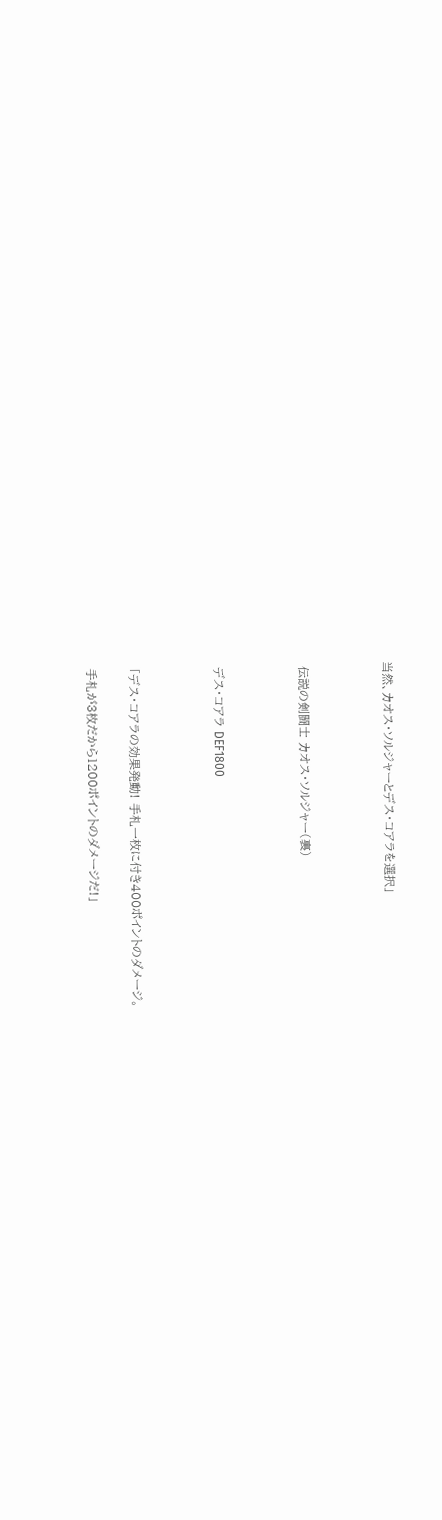当然、カオス・ソルジャーとデス・コアラを選択」



 伝説の剣闘士 カオス・ソルジャー(裏)



 デス・コアラ DEF1800



 「デス・コアラの効果発動! 手札一枚に付き400ポイントのダメージ。

 手札が3枚だから1200ポイントのダメージだ!」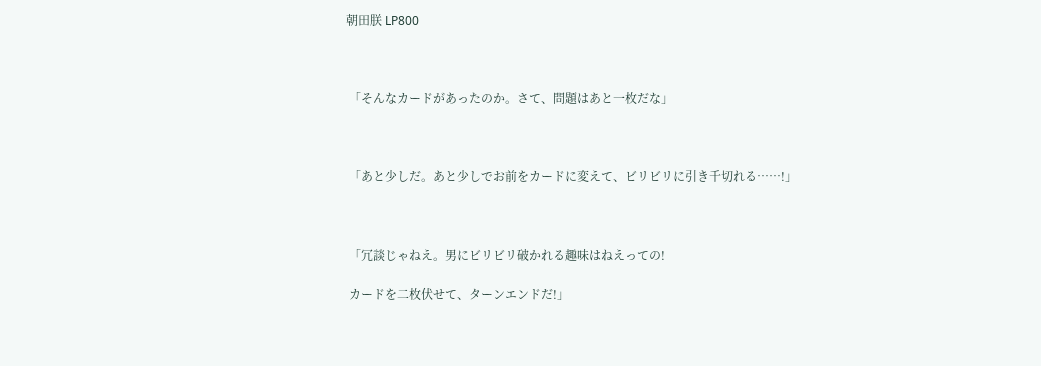朝田朕 LP800



 「そんなカードがあったのか。さて、問題はあと一枚だな」



 「あと少しだ。あと少しでお前をカードに変えて、ビリビリに引き千切れる……!」



 「冗談じゃねえ。男にビリビリ破かれる趣味はねえっての!

 カードを二枚伏せて、ターンエンドだ!」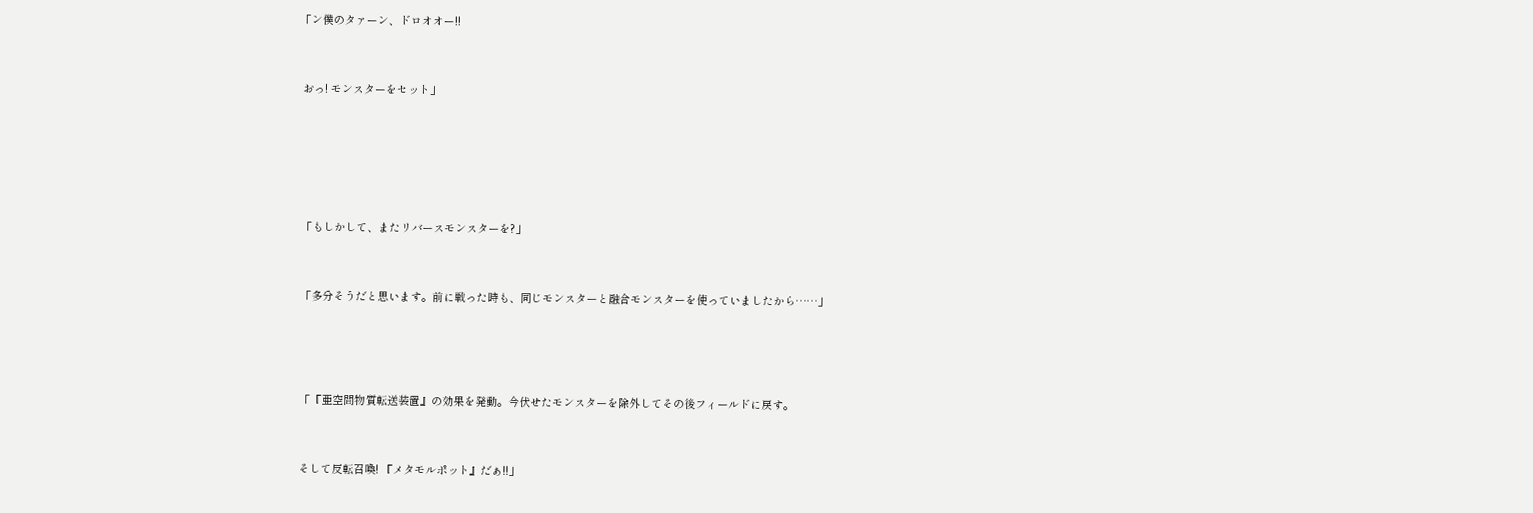「ン僕のタァーン、ドロオオー!!



 おっ! モンスターをセット」







 「もしかして、またリバースモンスターを?」



 「多分そうだと思います。前に戦った時も、同じモンスターと融合モンスターを使っていましたから……」





 「『亜空間物質転送装置』の効果を発動。今伏せたモンスターを除外してその後フィールドに戻す。



 そして反転召喚! 『メタモルポット』だぁ!!」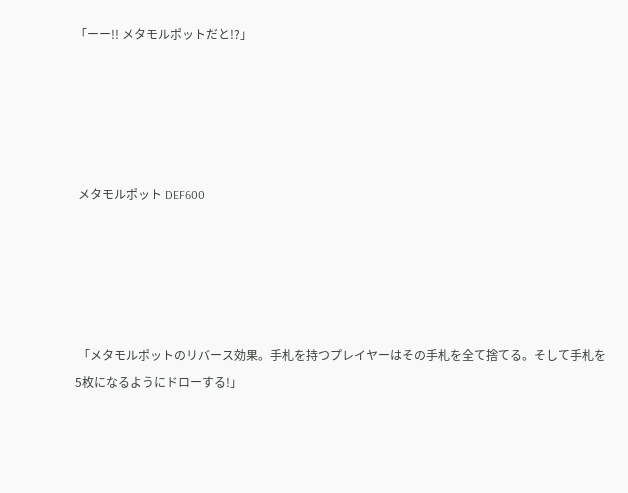「ーー!! メタモルポットだと!?」





 メタモルポット DEF600





 「メタモルポットのリバース効果。手札を持つプレイヤーはその手札を全て捨てる。そして手札を5枚になるようにドローする!」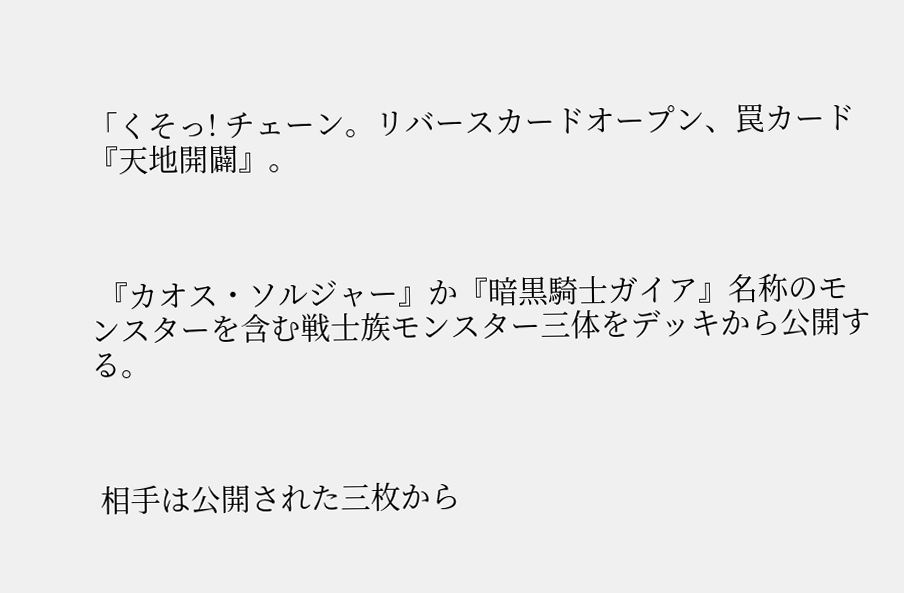「くそっ! チェーン。リバースカードオープン、罠カード『天地開闢』。



 『カオス・ソルジャー』か『暗黒騎士ガイア』名称のモンスターを含む戦士族モンスター三体をデッキから公開する。



 相手は公開された三枚から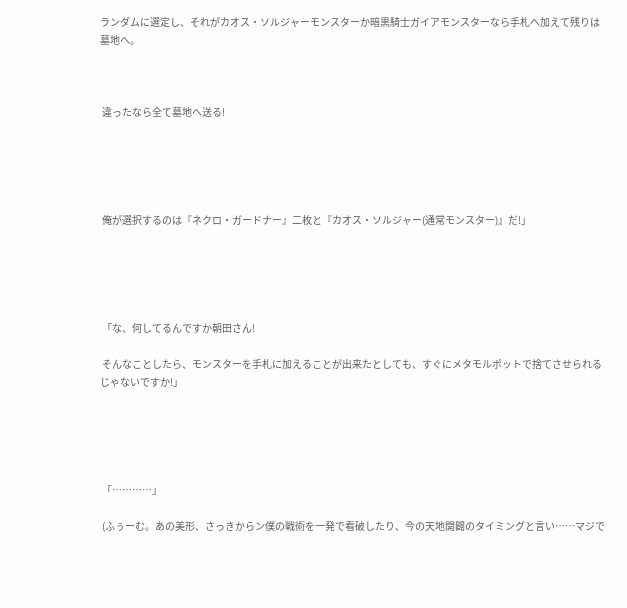ランダムに選定し、それがカオス・ソルジャーモンスターか暗黒騎士ガイアモンスターなら手札へ加えて残りは墓地へ。



 違ったなら全て墓地へ送る!





 俺が選択するのは『ネクロ・ガードナー』二枚と『カオス・ソルジャー(通常モンスター)』だ!」





 「な、何してるんですか朝田さん!

 そんなことしたら、モンスターを手札に加えることが出来たとしても、すぐにメタモルポットで捨てさせられるじゃないですか!」





 「…………」

 (ふぅーむ。あの美形、さっきからン僕の戦術を一発で看破したり、今の天地開闢のタイミングと言い……マジで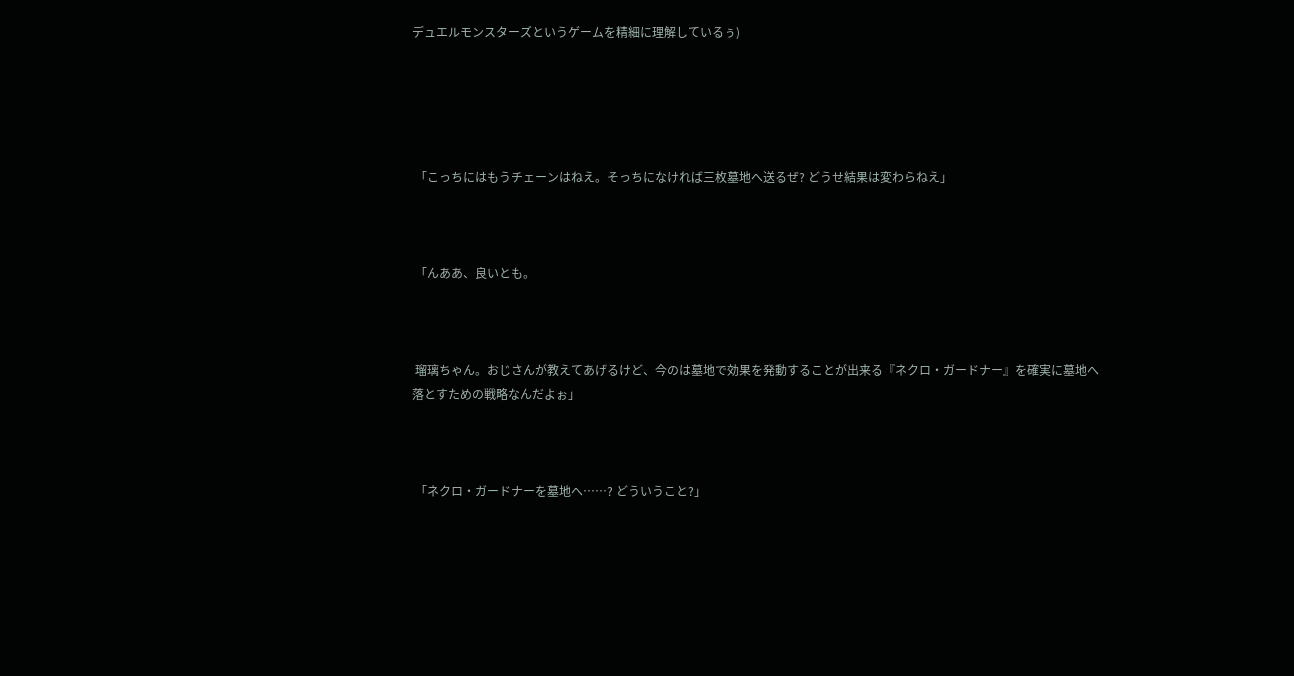デュエルモンスターズというゲームを精細に理解しているぅ)





 「こっちにはもうチェーンはねえ。そっちになければ三枚墓地へ送るぜ? どうせ結果は変わらねえ」



 「んああ、良いとも。



 瑠璃ちゃん。おじさんが教えてあげるけど、今のは墓地で効果を発動することが出来る『ネクロ・ガードナー』を確実に墓地へ落とすための戦略なんだよぉ」



 「ネクロ・ガードナーを墓地へ……? どういうこと?」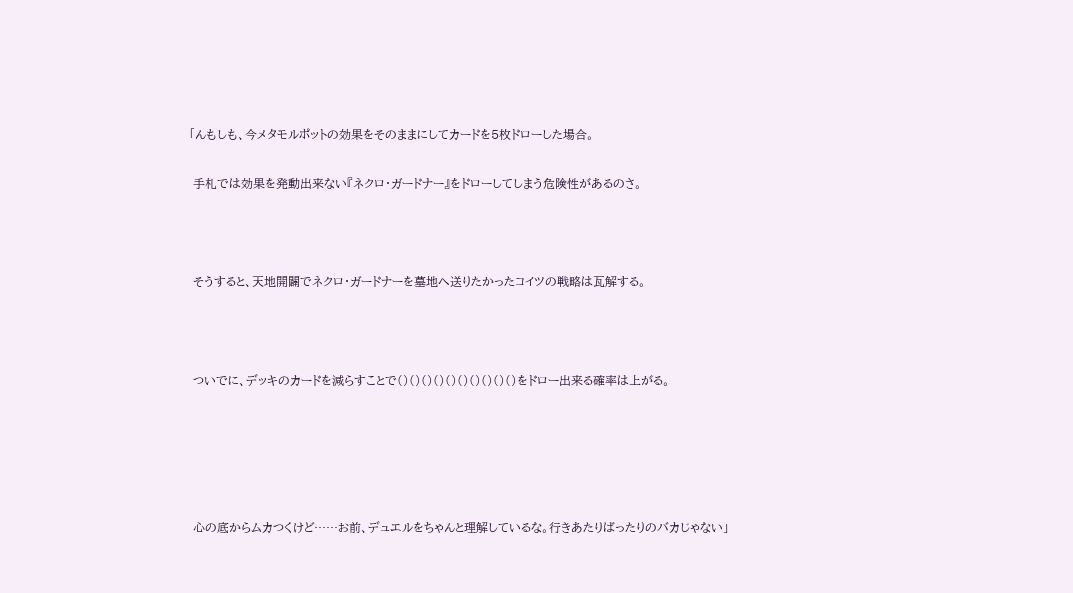「んもしも、今メタモルポットの効果をそのままにしてカードを5枚ドローした場合。

 手札では効果を発動出来ない『ネクロ・ガードナー』をドローしてしまう危険性があるのさ。



 そうすると、天地開闢でネクロ・ガードナーを墓地へ送りたかったコイツの戦略は瓦解する。



 ついでに、デッキのカードを減らすことで()()()()()()()()()()をドロー出来る確率は上がる。





 心の底からムカつくけど……お前、デュエルをちゃんと理解しているな。行きあたりばったりのバカじゃない」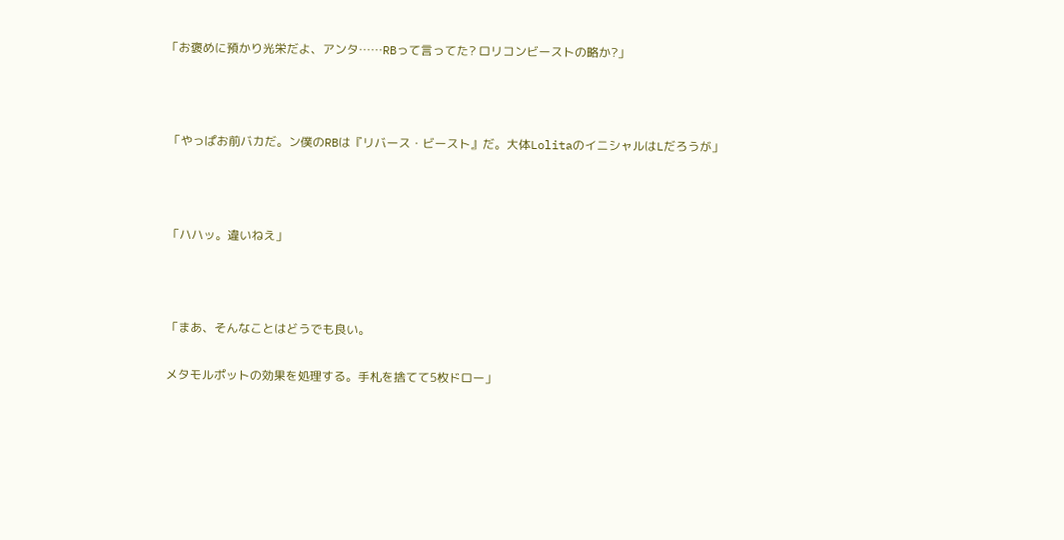「お褒めに預かり光栄だよ、アンタ……RBって言ってた? ロリコンビーストの略か?」



 「やっぱお前バカだ。ン僕のRBは『リバース・ビースト』だ。大体LolitaのイニシャルはLだろうが」



 「ハハッ。違いねえ」



 「まあ、そんなことはどうでも良い。

 メタモルポットの効果を処理する。手札を捨てて5枚ドロー」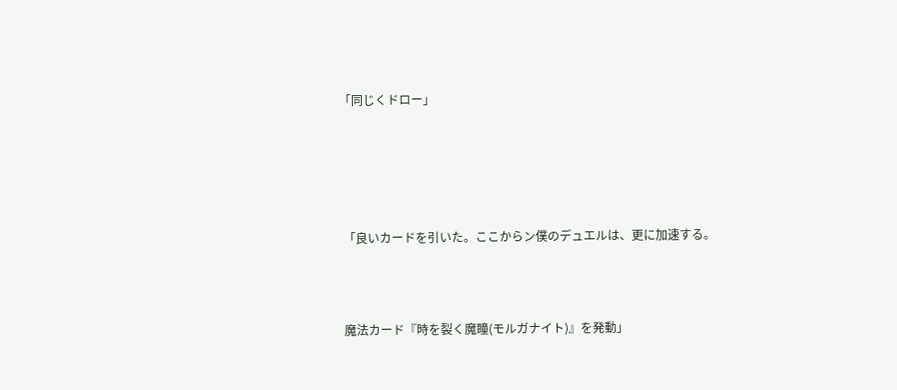「同じくドロー」





 「良いカードを引いた。ここからン僕のデュエルは、更に加速する。



 魔法カード『時を裂く魔瞳(モルガナイト)』を発動」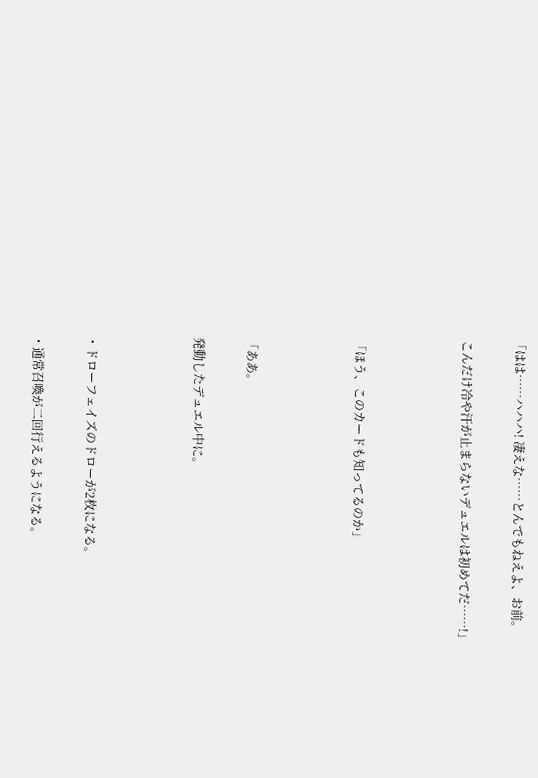「はは……ハハハ! 凄えな……とんでもねえよ、お前。

 こんだけ冷や汗が止まらないデュエルは初めてだ……!」



 「ほう、このカードも知ってるのか」



 「ああ。

 発動したデュエル中に。



 ・ドローフェイズのドローが2枚になる。

 ・通常召喚が二回行えるようになる。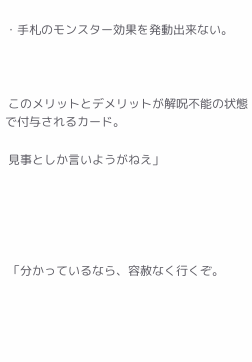・手札のモンスター効果を発動出来ない。



 このメリットとデメリットが解呪不能の状態で付与されるカード。

 見事としか言いようがねえ」





 「分かっているなら、容赦なく行くぞ。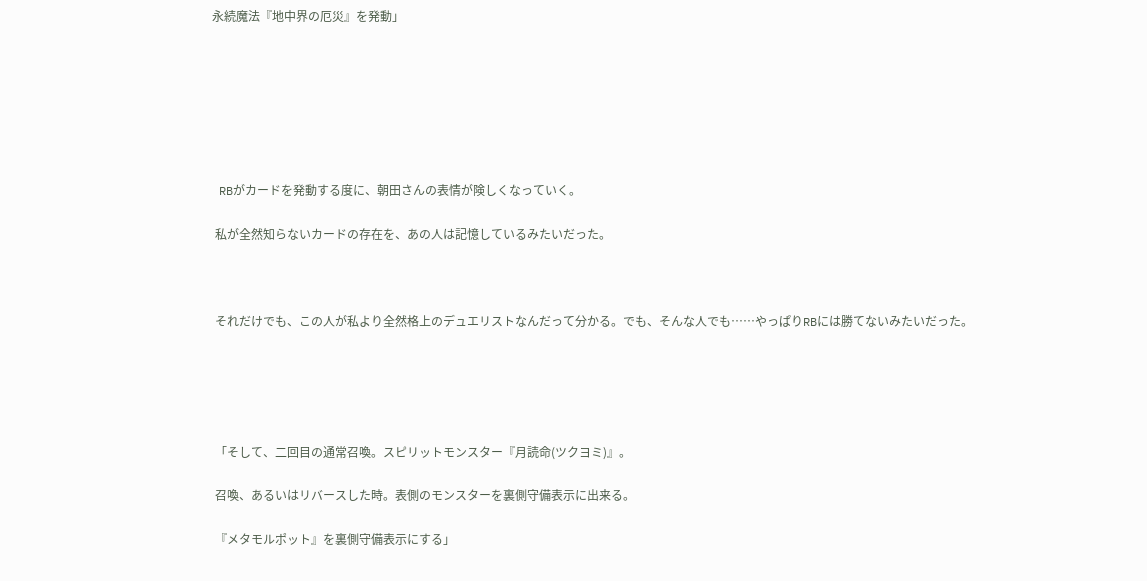永続魔法『地中界の厄災』を発動」







 RBがカードを発動する度に、朝田さんの表情が険しくなっていく。

 私が全然知らないカードの存在を、あの人は記憶しているみたいだった。



 それだけでも、この人が私より全然格上のデュエリストなんだって分かる。でも、そんな人でも……やっぱりRBには勝てないみたいだった。





 「そして、二回目の通常召喚。スピリットモンスター『月読命(ツクヨミ)』。

 召喚、あるいはリバースした時。表側のモンスターを裏側守備表示に出来る。

 『メタモルポット』を裏側守備表示にする」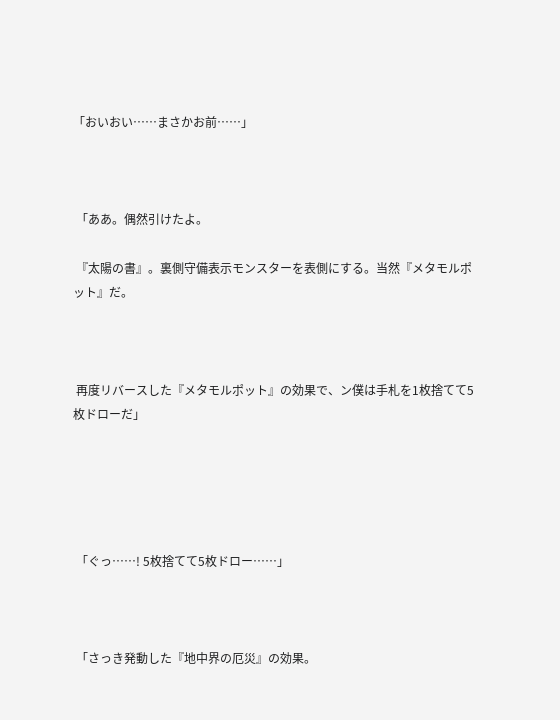「おいおい……まさかお前……」



 「ああ。偶然引けたよ。

 『太陽の書』。裏側守備表示モンスターを表側にする。当然『メタモルポット』だ。



 再度リバースした『メタモルポット』の効果で、ン僕は手札を1枚捨てて5枚ドローだ」





 「ぐっ……! 5枚捨てて5枚ドロー……」



 「さっき発動した『地中界の厄災』の効果。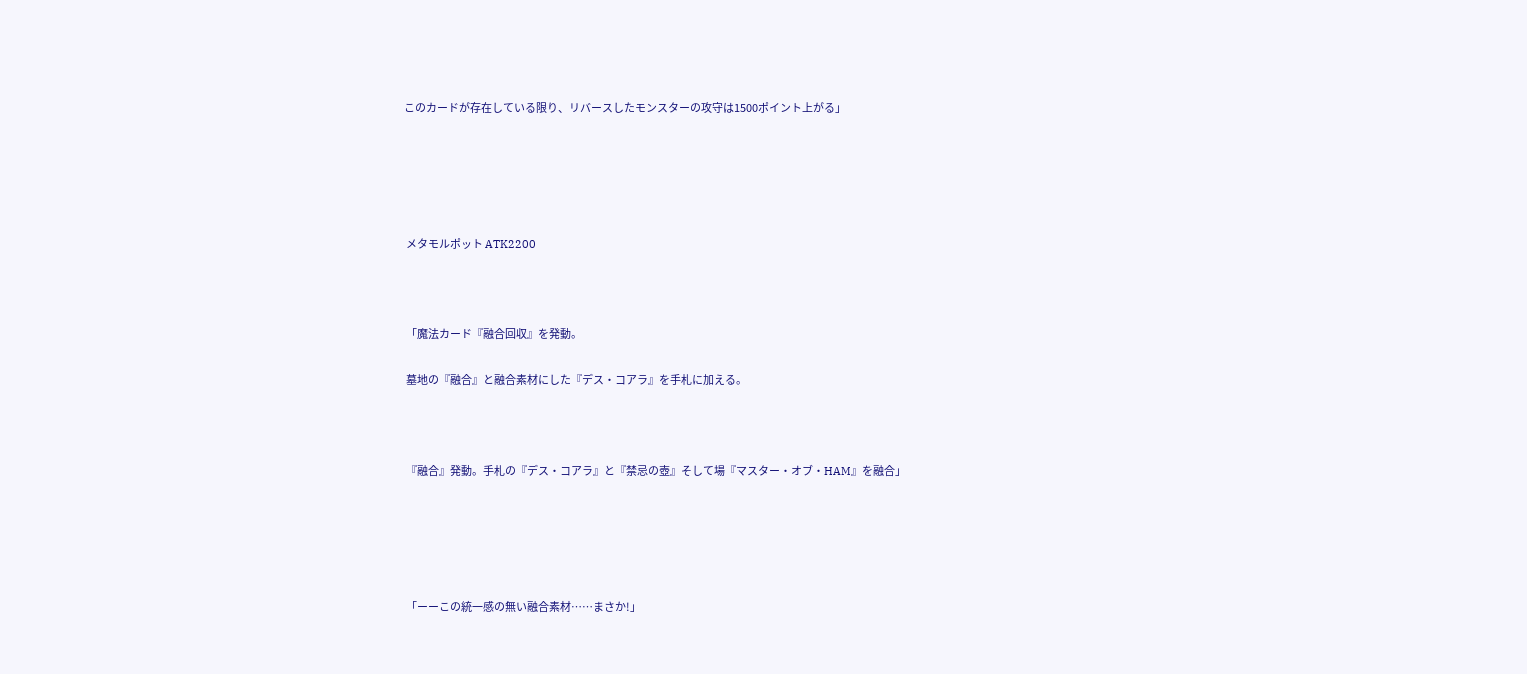このカードが存在している限り、リバースしたモンスターの攻守は1500ポイント上がる」





 メタモルポット ATK2200



 「魔法カード『融合回収』を発動。

 墓地の『融合』と融合素材にした『デス・コアラ』を手札に加える。



 『融合』発動。手札の『デス・コアラ』と『禁忌の壺』そして場『マスター・オブ・HAM』を融合」





 「ーーこの統一感の無い融合素材……まさか!」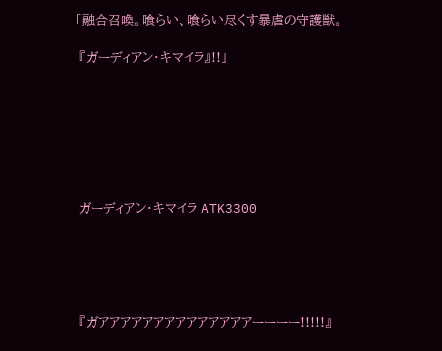「融合召喚。喰らい、喰らい尽くす暴虐の守護獣。

 『ガーディアン・キマイラ』!!」







 ガーディアン・キマイラ ATK3300





 『ガアアアアアアアアアアアアアアーーーー!!!!!』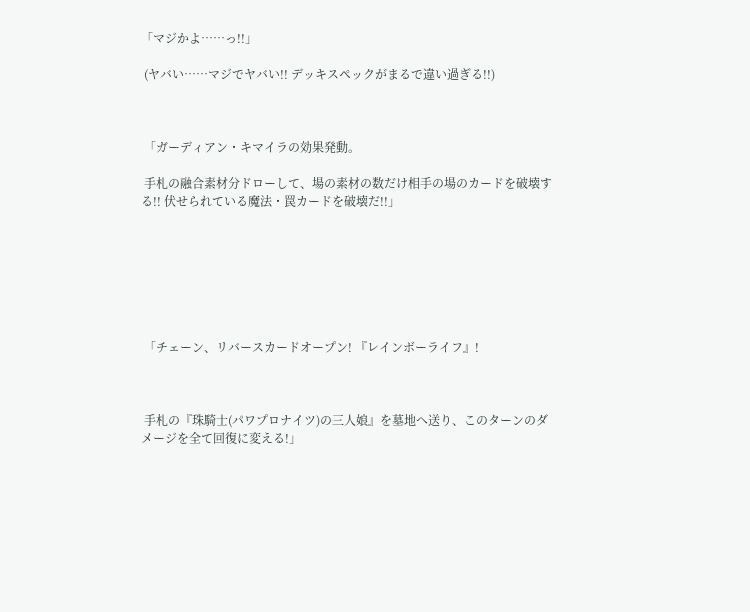「マジかよ……っ!!」

 (ヤバい……マジでヤバい!! デッキスペックがまるで違い過ぎる!!)



 「ガーディアン・キマイラの効果発動。

 手札の融合素材分ドローして、場の素材の数だけ相手の場のカードを破壊する!! 伏せられている魔法・罠カードを破壊だ!!」







 「チェーン、リバースカードオープン! 『レインボーライフ』!



 手札の『珠騎士(パワプロナイツ)の三人娘』を墓地へ送り、このターンのダメージを全て回復に変える!」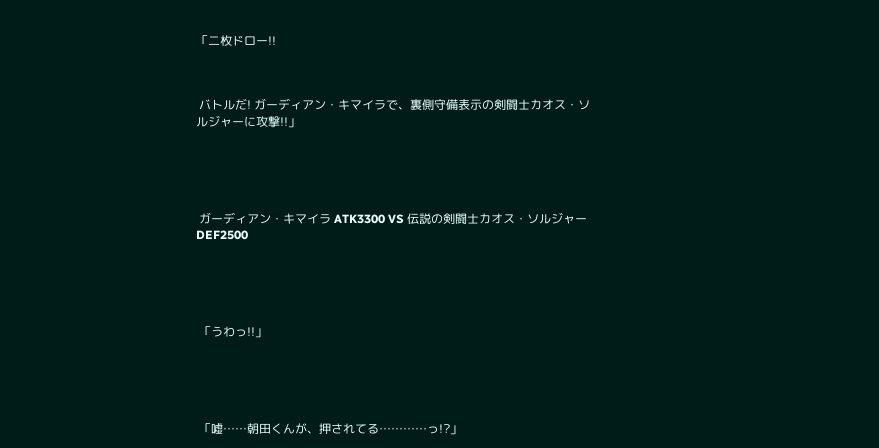「二枚ドロー!!



 バトルだ! ガーディアン・キマイラで、裏側守備表示の剣闘士カオス・ソルジャーに攻撃!!」





 ガーディアン・キマイラ ATK3300 VS 伝説の剣闘士カオス・ソルジャー DEF2500





 「うわっ!!」





 「嘘……朝田くんが、押されてる…………っ!?」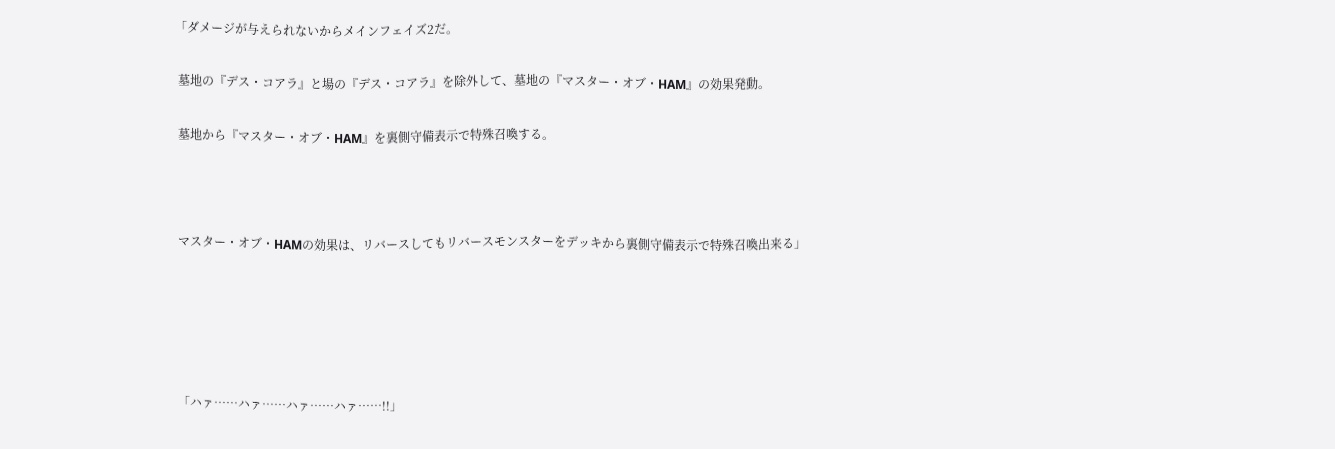「ダメージが与えられないからメインフェイズ2だ。

 墓地の『デス・コアラ』と場の『デス・コアラ』を除外して、墓地の『マスター・オブ・HAM』の効果発動。

 墓地から『マスター・オブ・HAM』を裏側守備表示で特殊召喚する。



 マスター・オブ・HAMの効果は、リバースしてもリバースモンスターをデッキから裏側守備表示で特殊召喚出来る」





 「ハァ……ハァ……ハァ……ハァ……!!」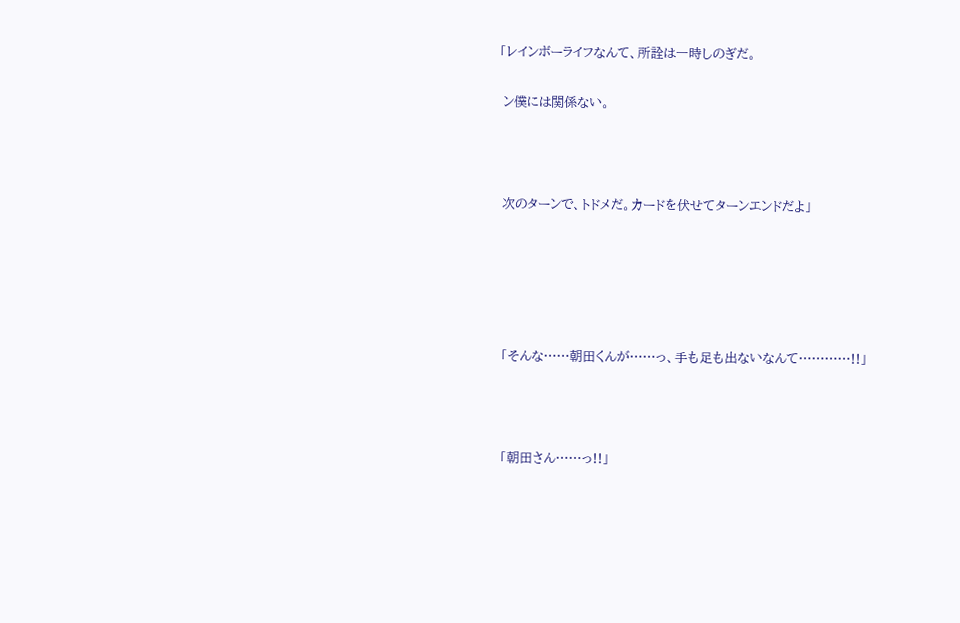「レインボーライフなんて、所詮は一時しのぎだ。

 ン僕には関係ない。



 次のターンで、トドメだ。カードを伏せてターンエンドだよ」





 「そんな……朝田くんが……っ、手も足も出ないなんて…………!!」



 「朝田さん……っ!!」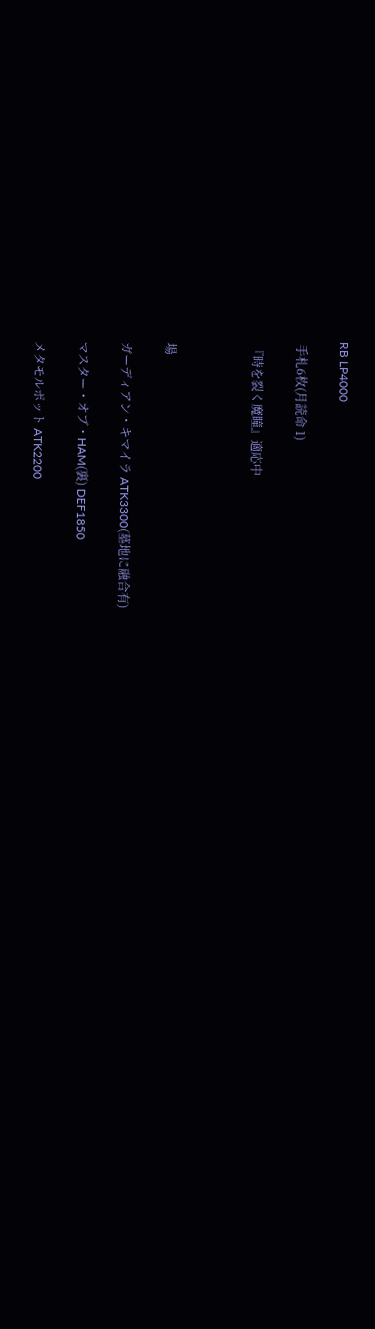RB LP4000

 手札6枚(月読命 1)

 『時を裂く魔瞳』適応中



 場

 ガーディアン・キマイラ ATK3300(墓地に融合有)

 マスター・オブ・HAM(裏) DEF1850

 メタモルポット ATK2200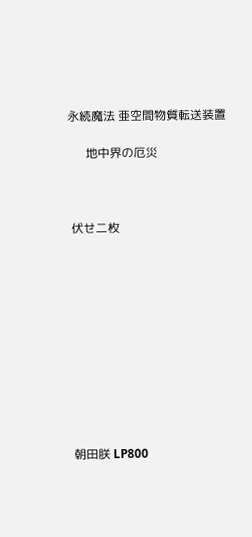永続魔法 亜空間物質転送装置

      地中界の厄災



 伏せ二枚











 朝田朕 LP800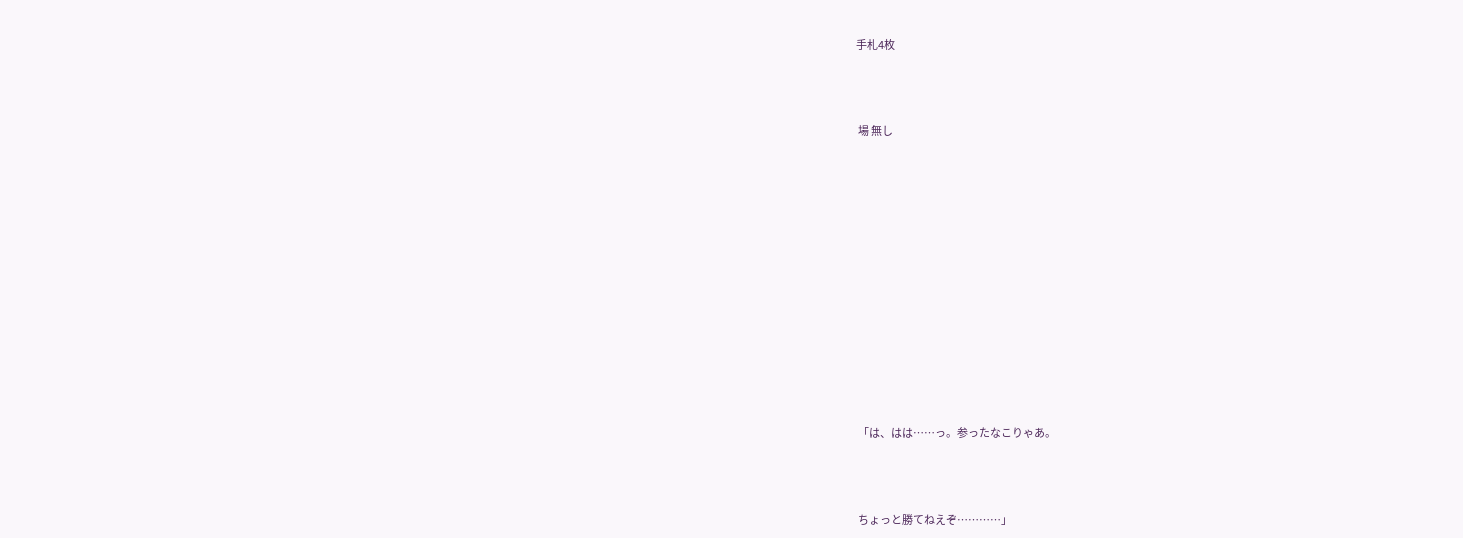手札4枚



 場 無し













 「は、はは……っ。参ったなこりゃあ。



 ちょっと勝てねえぞ…………」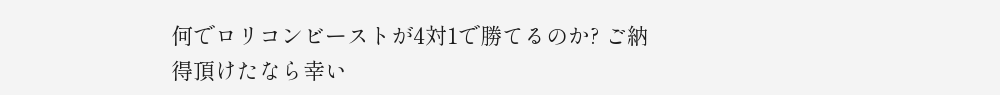何でロリコンビーストが4対1で勝てるのか? ご納得頂けたなら幸い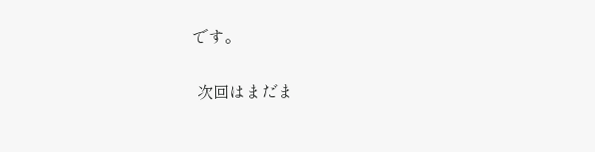です。

 次回はまだま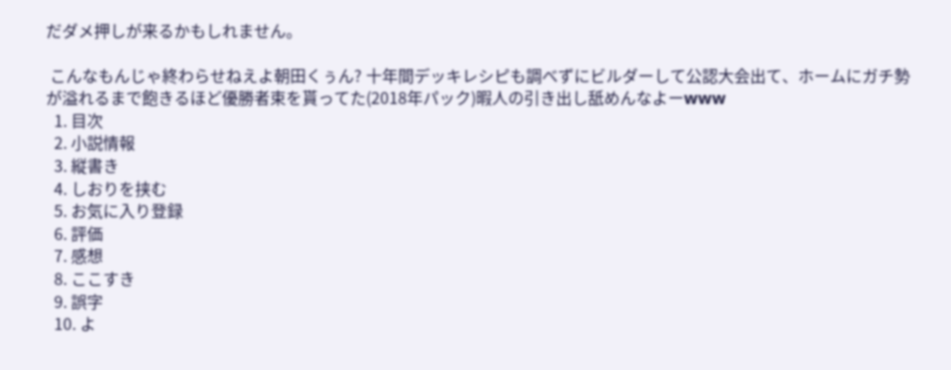だダメ押しが来るかもしれません。

 こんなもんじゃ終わらせねえよ朝田くぅん? 十年間デッキレシピも調べずにビルダーして公認大会出て、ホームにガチ勢が溢れるまで飽きるほど優勝者束を貰ってた(2018年パック)暇人の引き出し舐めんなよーwww
  1. 目次
  2. 小説情報
  3. 縦書き
  4. しおりを挟む
  5. お気に入り登録
  6. 評価
  7. 感想
  8. ここすき
  9. 誤字
  10. よ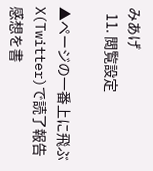みあげ
  11. 閲覧設定

▲ページの一番上に飛ぶ
X(Twitter)で読了報告
感想を書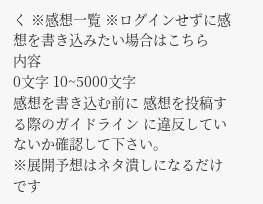く ※感想一覧 ※ログインせずに感想を書き込みたい場合はこちら
内容
0文字 10~5000文字
感想を書き込む前に 感想を投稿する際のガイドライン に違反していないか確認して下さい。
※展開予想はネタ潰しになるだけです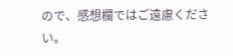ので、感想欄ではご遠慮ください。